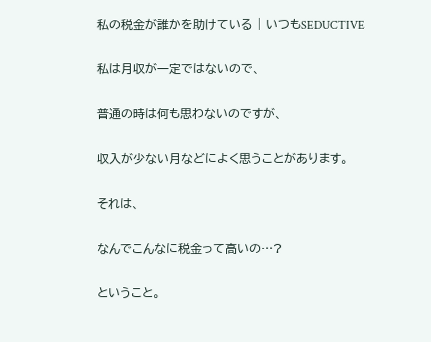私の税金が誰かを助けている | いつもSEDUCTIVE

私は月収が一定ではないので、

普通の時は何も思わないのですが、

収入が少ない月などによく思うことがあります。

それは、

なんでこんなに税金って高いの…?

ということ。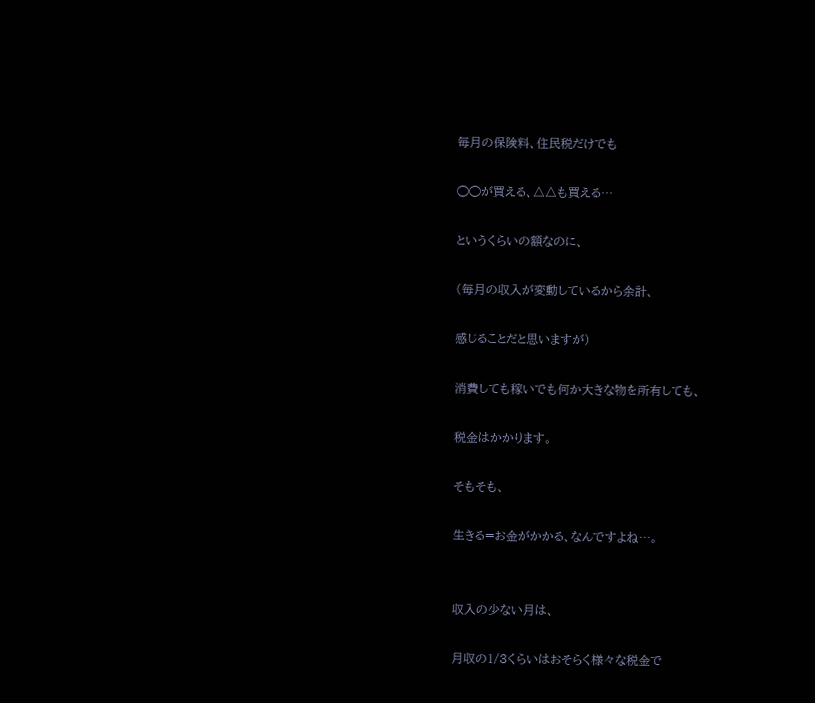毎月の保険料、住民税だけでも

◯◯が買える、△△も買える…

というくらいの額なのに、

(毎月の収入が変動しているから余計、

感じることだと思いますが)

消費しても稼いでも何か大きな物を所有しても、

税金はかかります。

そもそも、

生きる=お金がかかる、なんですよね…。


収入の少ない月は、

月収の1/3くらいはおそらく様々な税金で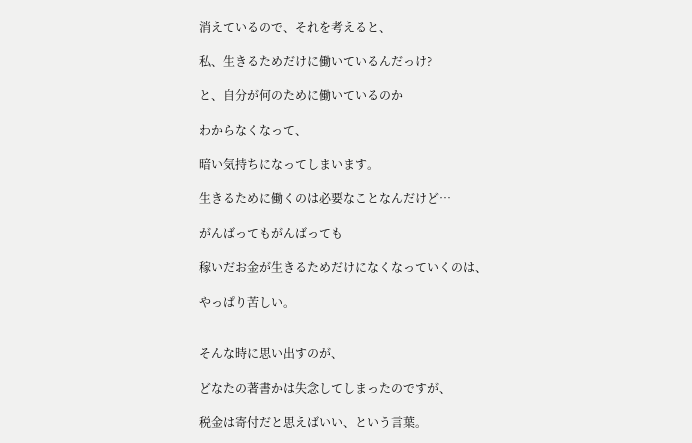消えているので、それを考えると、

私、生きるためだけに働いているんだっけ?

と、自分が何のために働いているのか

わからなくなって、

暗い気持ちになってしまいます。

生きるために働くのは必要なことなんだけど…

がんばってもがんばっても

稼いだお金が生きるためだけになくなっていくのは、

やっぱり苦しい。


そんな時に思い出すのが、

どなたの著書かは失念してしまったのですが、

税金は寄付だと思えばいい、という言葉。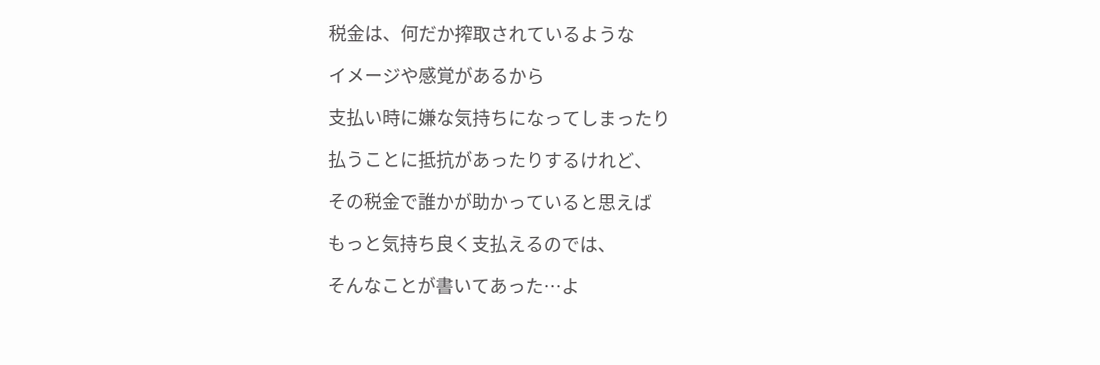税金は、何だか搾取されているような

イメージや感覚があるから

支払い時に嫌な気持ちになってしまったり

払うことに抵抗があったりするけれど、

その税金で誰かが助かっていると思えば

もっと気持ち良く支払えるのでは、

そんなことが書いてあった…よ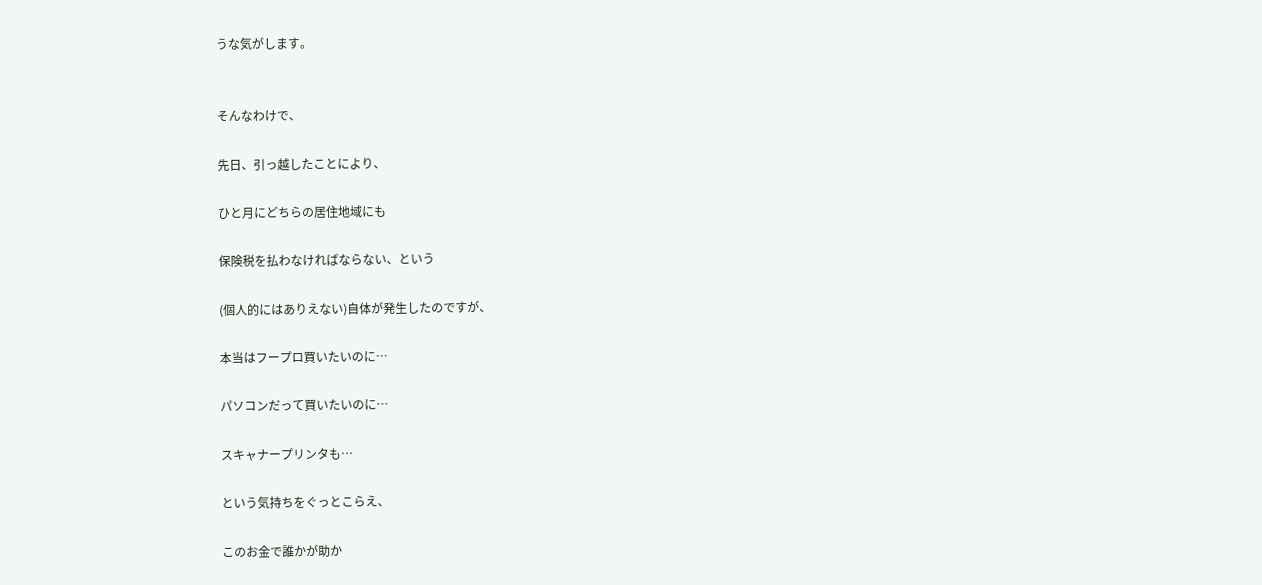うな気がします。


そんなわけで、

先日、引っ越したことにより、

ひと月にどちらの居住地域にも

保険税を払わなければならない、という

(個人的にはありえない)自体が発生したのですが、

本当はフープロ買いたいのに…

パソコンだって買いたいのに…

スキャナープリンタも…

という気持ちをぐっとこらえ、

このお金で誰かが助か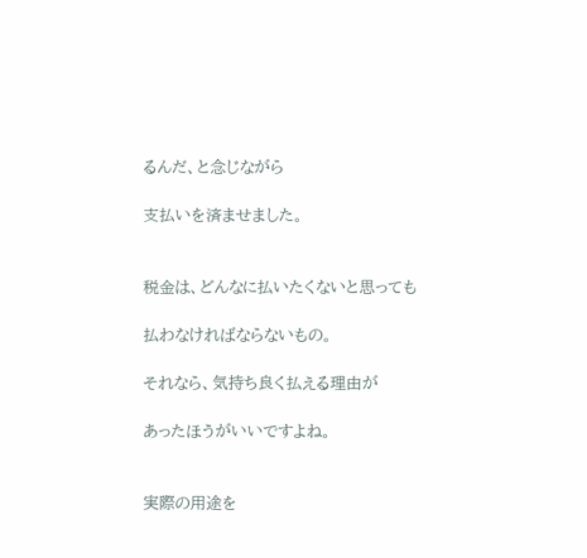るんだ、と念じながら

支払いを済ませました。


税金は、どんなに払いたくないと思っても

払わなければならないもの。

それなら、気持ち良く払える理由が

あったほうがいいですよね。


実際の用途を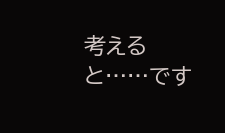考えると……です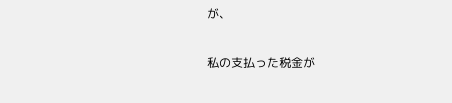が、

私の支払った税金が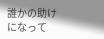誰かの助けになって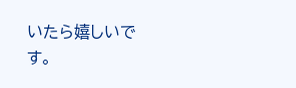いたら嬉しいです。